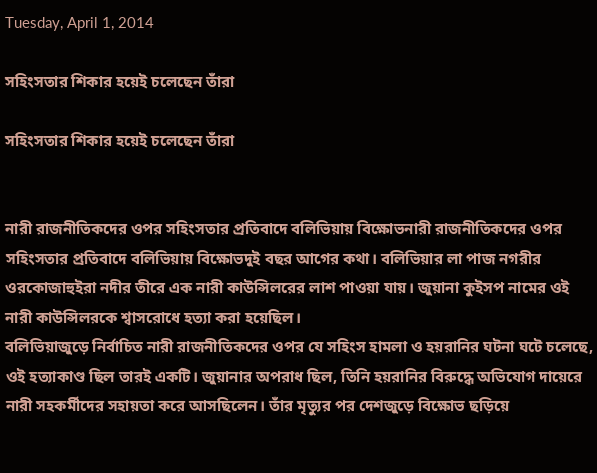Tuesday, April 1, 2014

সহিংসতার শিকার হয়েই চলেছেন তাঁরা

সহিংসতার শিকার হয়েই চলেছেন তাঁরা


নারী রাজনীতিকদের ওপর সহিংসতার প্রতিবাদে বলিভিয়ায় বিক্ষোভনারী রাজনীতিকদের ওপর সহিংসতার প্রতিবাদে বলিভিয়ায় বিক্ষোভদুই বছর আগের কথা। বলিভিয়ার লা পাজ নগরীর ওরকোজাহুইরা নদীর তীরে এক নারী কাউন্সিলরের লাশ পাওয়া যায়। জুয়ানা কুইসপ নামের ওই নারী কাউন্সিলরকে শ্বাসরোধে হত্যা করা হয়েছিল।
বলিভিয়াজুড়ে নির্বাচিত নারী রাজনীতিকদের ওপর যে সহিংস হামলা ও হয়রানির ঘটনা ঘটে চলেছে, ওই হত্যাকাণ্ড ছিল তারই একটি। জুয়ানার অপরাধ ছিল, তিনি হয়রানির বিরুদ্ধে অভিযোগ দায়েরে নারী সহকর্মীদের সহায়তা করে আসছিলেন। তাঁর মৃত্যুর পর দেশজুড়ে বিক্ষোভ ছড়িয়ে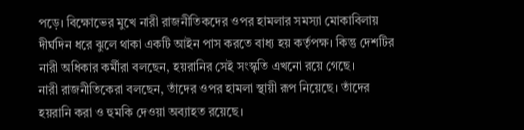পড়ে। বিক্ষোভের মুখে নারী রাজনীতিকদের ওপর হামলার সমস্যা মোকাবিলায় দীর্ঘদিন ধরে ঝুলে থাকা একটি আইন পাস করতে বাধ্য হয় কর্তৃপক্ষ। কিন্তু দেশটির নারী অধিকার কর্মীরা বলছেন, হয়রানির সেই সংস্কৃতি এখনো রয়ে গেছে।
নারী রাজনীতিকেরা বলছেন, তাঁদের ওপর হামলা স্থায়ী রূপ নিয়েছে। তাঁদের হয়রানি করা ও হুমকি দেওয়া অব্যাহত রয়েছে।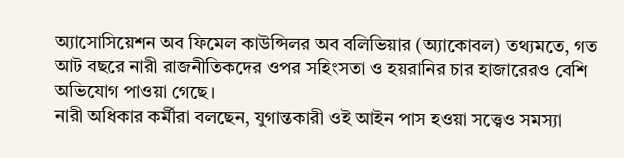অ্যাসোসিয়েশন অব ফিমেল কাউন্সিলর অব বলিভিয়ার (অ্যাকোবল) তথ্যমতে, গত আট বছরে নারী রাজনীতিকদের ওপর সহিংসতা ও হয়রানির চার হাজারেরও বেশি অভিযোগ পাওয়া গেছে।
নারী অধিকার কর্মীরা বলছেন, যুগান্তকারী ওই আইন পাস হওয়া সত্ত্বেও সমস্যা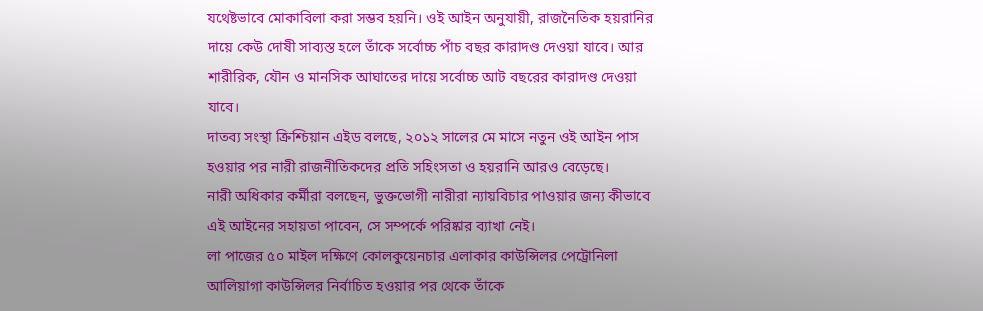যথেষ্টভাবে মোকাবিলা করা সম্ভব হয়নি। ওই আইন অনুযায়ী, রাজনৈতিক হয়রানির দায়ে কেউ দোষী সাব্যস্ত হলে তাঁকে সর্বোচ্চ পাঁচ বছর কারাদণ্ড দেওয়া যাবে। আর শারীরিক, যৌন ও মানসিক আঘাতের দায়ে সর্বোচ্চ আট বছরের কারাদণ্ড দেওয়া যাবে।
দাতব্য সংস্থা ক্রিশ্চিয়ান এইড বলছে, ২০১২ সালের মে মাসে নতুন ওই আইন পাস হওয়ার পর নারী রাজনীতিকদের প্রতি সহিংসতা ও হয়রানি আরও বেড়েছে।
নারী অধিকার কর্মীরা বলছেন, ভুক্তভোগী নারীরা ন্যায়বিচার পাওয়ার জন্য কীভাবে এই আইনের সহায়তা পাবেন, সে সম্পর্কে পরিষ্কার ব্যাখা নেই।
লা পাজের ৫০ মাইল দক্ষিণে কোলকুয়েনচার এলাকার কাউন্সিলর পেট্রোনিলা আলিয়াগা কাউন্সিলর নির্বাচিত হওয়ার পর থেকে তাঁকে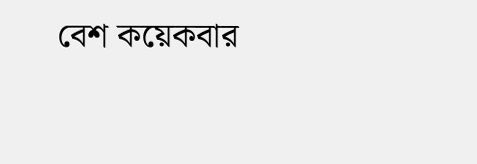বেশ কয়েকবার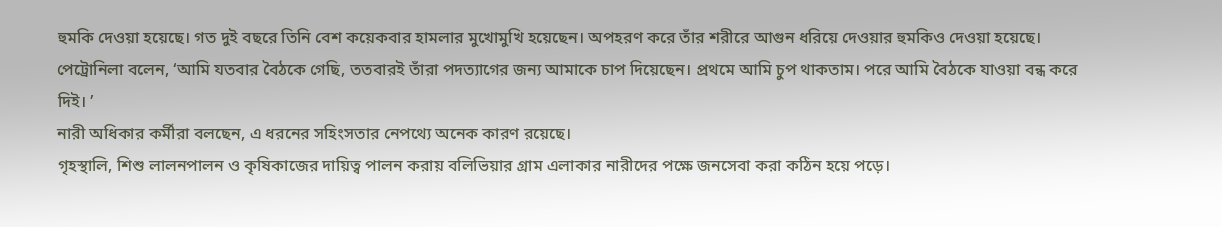হুমকি দেওয়া হয়েছে। গত দুই বছরে তিনি বেশ কয়েকবার হামলার মুখোমুখি হয়েছেন। অপহরণ করে তাঁর শরীরে আগুন ধরিয়ে দেওয়ার হুমকিও দেওয়া হয়েছে।
পেট্রোনিলা বলেন, ‘আমি যতবার বৈঠকে গেছি, ততবারই তাঁরা পদত্যাগের জন্য আমাকে চাপ দিয়েছেন। প্রথমে আমি চুপ থাকতাম। পরে আমি বৈঠকে যাওয়া বন্ধ করে দিই। ’
নারী অধিকার কর্মীরা বলছেন, এ ধরনের সহিংসতার নেপথ্যে অনেক কারণ রয়েছে।
গৃহস্থালি, শিশু লালনপালন ও কৃষিকাজের দায়িত্ব পালন করায় বলিভিয়ার গ্রাম এলাকার নারীদের পক্ষে জনসেবা করা কঠিন হয়ে পড়ে।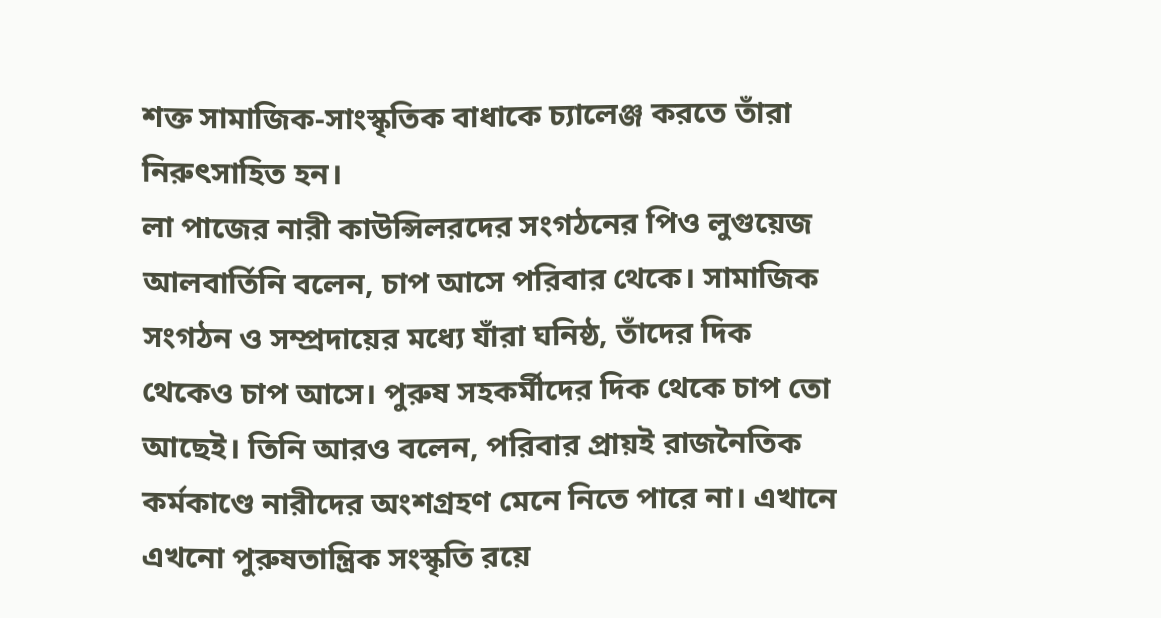শক্ত সামাজিক-সাংস্কৃতিক বাধাকে চ্যালেঞ্জ করতে তাঁরা নিরুৎসাহিত হন।
লা পাজের নারী কাউন্সিলরদের সংগঠনের পিও লুগুয়েজ আলবার্তিনি বলেন, চাপ আসে পরিবার থেকে। সামাজিক সংগঠন ও সম্প্রদায়ের মধ্যে যাঁরা ঘনিষ্ঠ, তাঁদের দিক থেকেও চাপ আসে। পুরুষ সহকর্মীদের দিক থেকে চাপ তো আছেই। তিনি আরও বলেন, পরিবার প্রায়ই রাজনৈতিক কর্মকাণ্ডে নারীদের অংশগ্রহণ মেনে নিতে পারে না। এখানে এখনো পুরুষতান্ত্রিক সংস্কৃতি রয়ে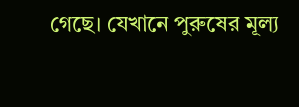গেছে। যেখানে পুরুষের মূল্য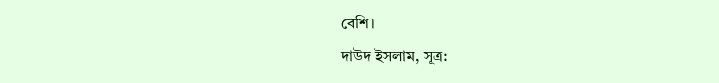বেশি।
দাউদ ইসলাম, সূত্র: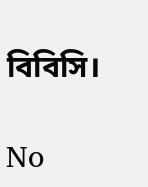বিবিসি।

No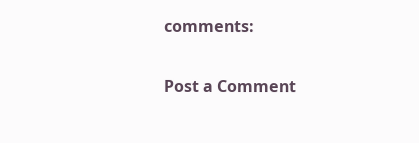comments:

Post a Comment